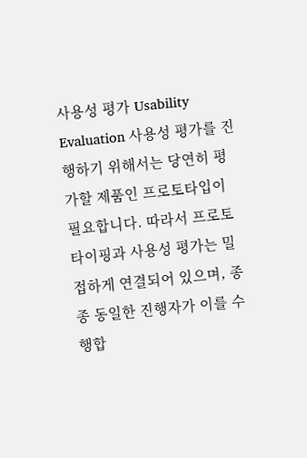사용성 평가 Usability Evaluation 사용성 평가를 진행하기 위해서는 당연히 평가할 제품인 프로토타입이 필요합니다. 따라서 프로토타이핑과 사용성 평가는 밀접하게 연결되어 있으며, 종종 동일한 진행자가 이를 수행합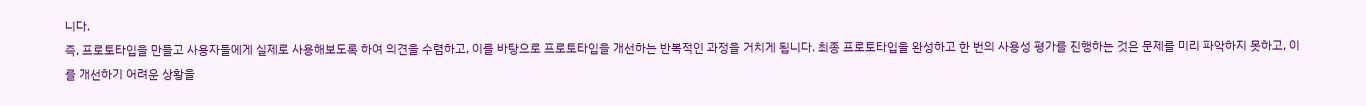니다.
즉, 프로토타입을 만들고 사용자들에게 실제로 사용해보도록 하여 의견을 수렴하고, 이를 바탕으로 프로토타입을 개선하는 반복적인 과정을 거치게 됩니다. 최종 프로토타입을 완성하고 한 번의 사용성 평가를 진행하는 것은 문제를 미리 파악하지 못하고, 이를 개선하기 어려운 상황을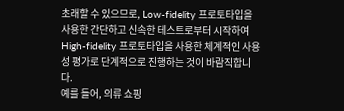초래할 수 있으므로, Low-fidelity 프로토타입을 사용한 간단하고 신속한 테스트로부터 시작하여 High-fidelity 프로토타입을 사용한 체계적인 사용성 평가로 단계적으로 진행하는 것이 바람직합니다.
예를 들어, 의류 쇼핑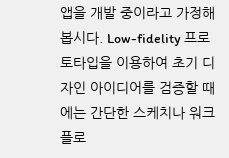앱을 개발 중이라고 가정해 봅시다. Low-fidelity 프로토타입을 이용하여 초기 디자인 아이디어를 검증할 때에는 간단한 스케치나 워크플로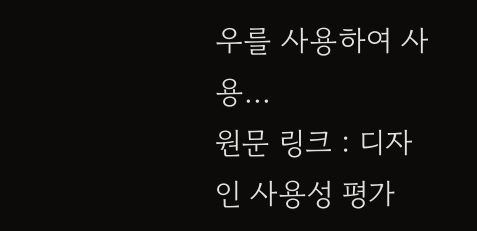우를 사용하여 사용...
원문 링크 : 디자인 사용성 평가